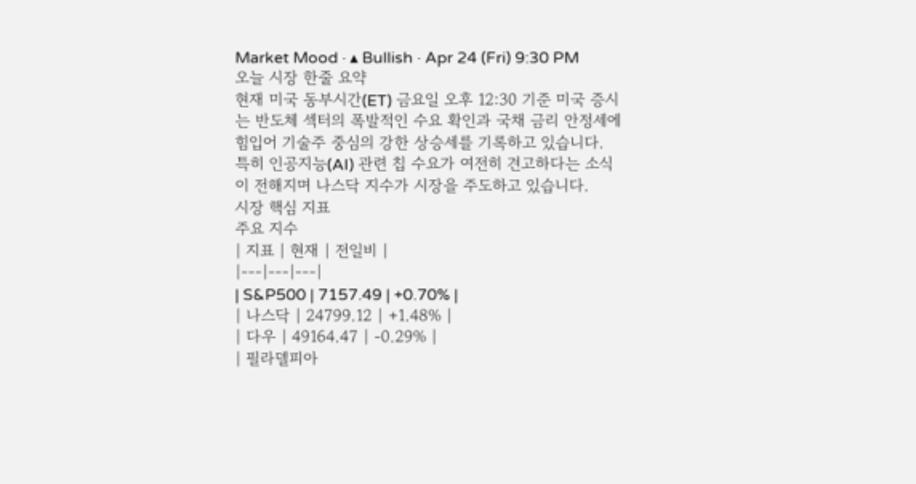Market Mood · ▴ Bullish · Apr 24 (Fri) 9:30 PM
오늘 시장 한줄 요약
현재 미국 동부시간(ET) 금요일 오후 12:30 기준 미국 증시는 반도체 섹터의 폭발적인 수요 확인과 국채 금리 안정세에 힘입어 기술주 중심의 강한 상승세를 기록하고 있습니다. 특히 인공지능(AI) 관련 칩 수요가 여전히 견고하다는 소식이 전해지며 나스닥 지수가 시장을 주도하고 있습니다.
시장 핵심 지표
주요 지수
| 지표 | 현재 | 전일비 |
|---|---|---|
| S&P500 | 7157.49 | +0.70% |
| 나스닥 | 24799.12 | +1.48% |
| 다우 | 49164.47 | -0.29% |
| 필라델피아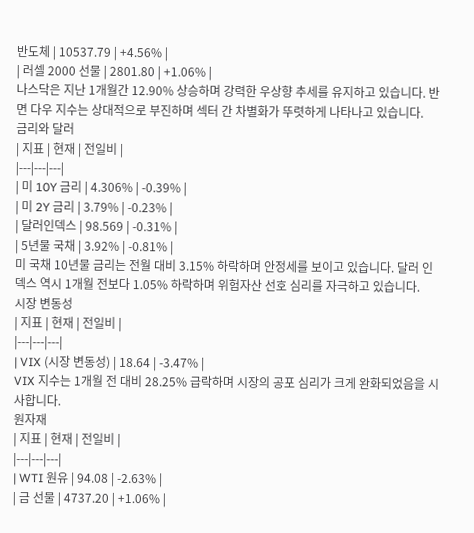반도체 | 10537.79 | +4.56% |
| 러셀 2000 선물 | 2801.80 | +1.06% |
나스닥은 지난 1개월간 12.90% 상승하며 강력한 우상향 추세를 유지하고 있습니다. 반면 다우 지수는 상대적으로 부진하며 섹터 간 차별화가 뚜렷하게 나타나고 있습니다.
금리와 달러
| 지표 | 현재 | 전일비 |
|---|---|---|
| 미 10Y 금리 | 4.306% | -0.39% |
| 미 2Y 금리 | 3.79% | -0.23% |
| 달러인덱스 | 98.569 | -0.31% |
| 5년물 국채 | 3.92% | -0.81% |
미 국채 10년물 금리는 전월 대비 3.15% 하락하며 안정세를 보이고 있습니다. 달러 인덱스 역시 1개월 전보다 1.05% 하락하며 위험자산 선호 심리를 자극하고 있습니다.
시장 변동성
| 지표 | 현재 | 전일비 |
|---|---|---|
| VIX (시장 변동성) | 18.64 | -3.47% |
VIX 지수는 1개월 전 대비 28.25% 급락하며 시장의 공포 심리가 크게 완화되었음을 시사합니다.
원자재
| 지표 | 현재 | 전일비 |
|---|---|---|
| WTI 원유 | 94.08 | -2.63% |
| 금 선물 | 4737.20 | +1.06% |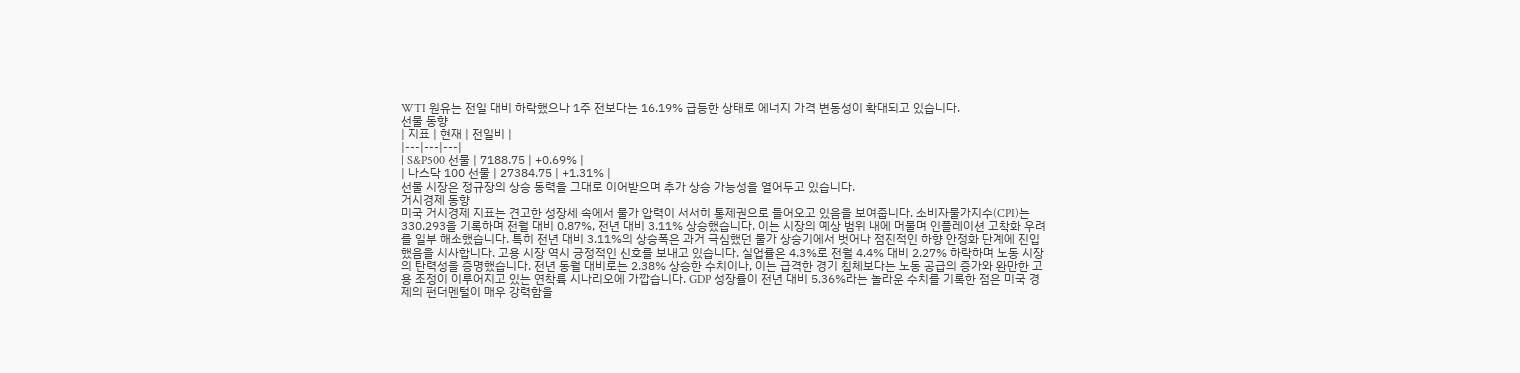WTI 원유는 전일 대비 하락했으나 1주 전보다는 16.19% 급등한 상태로 에너지 가격 변동성이 확대되고 있습니다.
선물 동향
| 지표 | 현재 | 전일비 |
|---|---|---|
| S&P500 선물 | 7188.75 | +0.69% |
| 나스닥 100 선물 | 27384.75 | +1.31% |
선물 시장은 정규장의 상승 동력을 그대로 이어받으며 추가 상승 가능성을 열어두고 있습니다.
거시경제 동향
미국 거시경제 지표는 견고한 성장세 속에서 물가 압력이 서서히 통제권으로 들어오고 있음을 보여줍니다. 소비자물가지수(CPI)는 330.293을 기록하며 전월 대비 0.87%, 전년 대비 3.11% 상승했습니다. 이는 시장의 예상 범위 내에 머물며 인플레이션 고착화 우려를 일부 해소했습니다. 특히 전년 대비 3.11%의 상승폭은 과거 극심했던 물가 상승기에서 벗어나 점진적인 하향 안정화 단계에 진입했음을 시사합니다. 고용 시장 역시 긍정적인 신호를 보내고 있습니다. 실업률은 4.3%로 전월 4.4% 대비 2.27% 하락하며 노동 시장의 탄력성을 증명했습니다. 전년 동월 대비로는 2.38% 상승한 수치이나, 이는 급격한 경기 침체보다는 노동 공급의 증가와 완만한 고용 조정이 이루어지고 있는 연착륙 시나리오에 가깝습니다. GDP 성장률이 전년 대비 5.36%라는 놀라운 수치를 기록한 점은 미국 경제의 펀더멘털이 매우 강력함을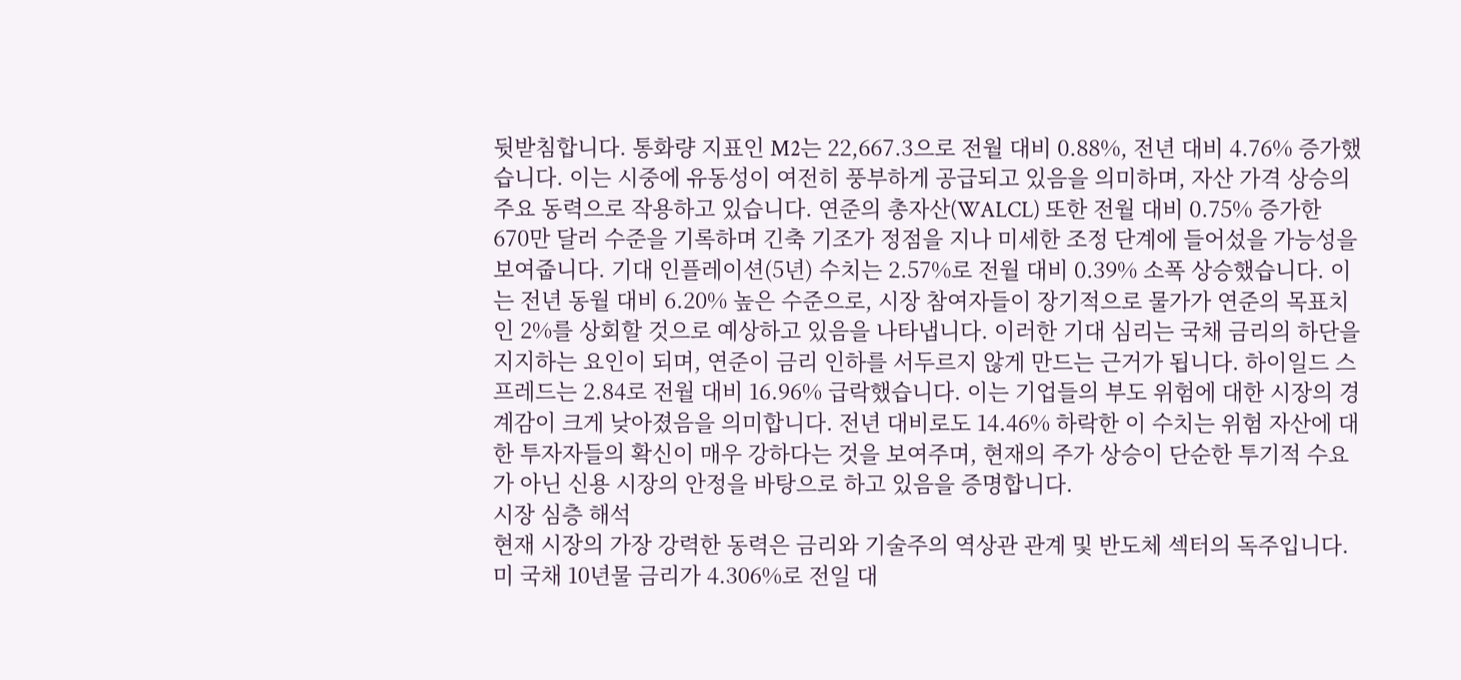뒷받침합니다. 통화량 지표인 M2는 22,667.3으로 전월 대비 0.88%, 전년 대비 4.76% 증가했습니다. 이는 시중에 유동성이 여전히 풍부하게 공급되고 있음을 의미하며, 자산 가격 상승의 주요 동력으로 작용하고 있습니다. 연준의 총자산(WALCL) 또한 전월 대비 0.75% 증가한 670만 달러 수준을 기록하며 긴축 기조가 정점을 지나 미세한 조정 단계에 들어섰을 가능성을 보여줍니다. 기대 인플레이션(5년) 수치는 2.57%로 전월 대비 0.39% 소폭 상승했습니다. 이는 전년 동월 대비 6.20% 높은 수준으로, 시장 참여자들이 장기적으로 물가가 연준의 목표치인 2%를 상회할 것으로 예상하고 있음을 나타냅니다. 이러한 기대 심리는 국채 금리의 하단을 지지하는 요인이 되며, 연준이 금리 인하를 서두르지 않게 만드는 근거가 됩니다. 하이일드 스프레드는 2.84로 전월 대비 16.96% 급락했습니다. 이는 기업들의 부도 위험에 대한 시장의 경계감이 크게 낮아졌음을 의미합니다. 전년 대비로도 14.46% 하락한 이 수치는 위험 자산에 대한 투자자들의 확신이 매우 강하다는 것을 보여주며, 현재의 주가 상승이 단순한 투기적 수요가 아닌 신용 시장의 안정을 바탕으로 하고 있음을 증명합니다.
시장 심층 해석
현재 시장의 가장 강력한 동력은 금리와 기술주의 역상관 관계 및 반도체 섹터의 독주입니다. 미 국채 10년물 금리가 4.306%로 전일 대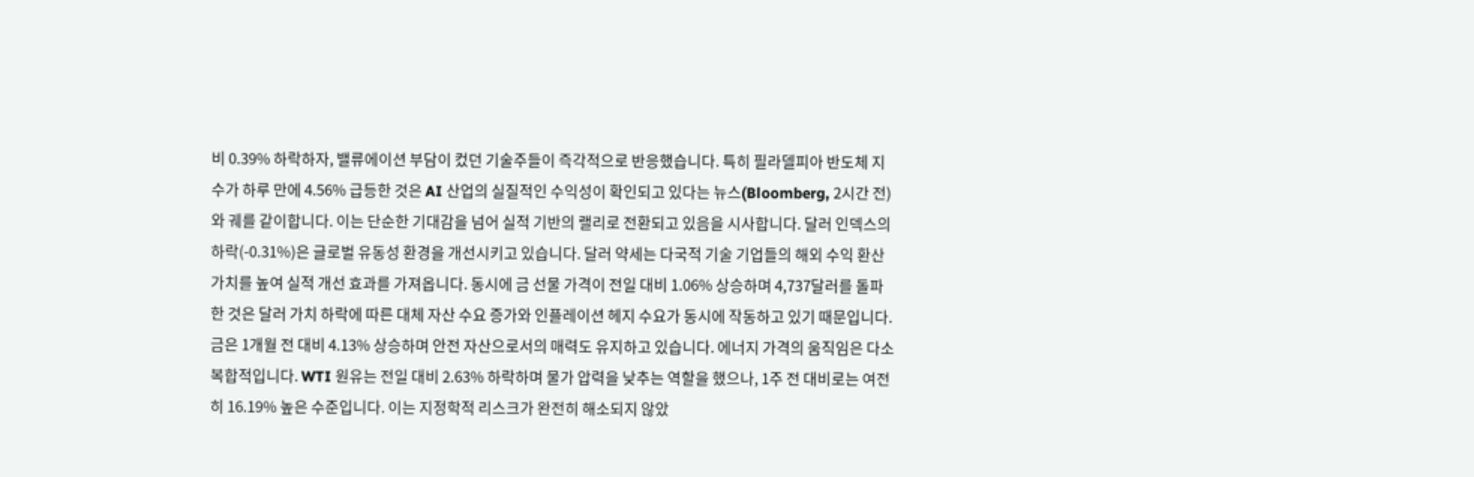비 0.39% 하락하자, 밸류에이션 부담이 컸던 기술주들이 즉각적으로 반응했습니다. 특히 필라델피아 반도체 지수가 하루 만에 4.56% 급등한 것은 AI 산업의 실질적인 수익성이 확인되고 있다는 뉴스(Bloomberg, 2시간 전)와 궤를 같이합니다. 이는 단순한 기대감을 넘어 실적 기반의 랠리로 전환되고 있음을 시사합니다. 달러 인덱스의 하락(-0.31%)은 글로벌 유동성 환경을 개선시키고 있습니다. 달러 약세는 다국적 기술 기업들의 해외 수익 환산 가치를 높여 실적 개선 효과를 가져옵니다. 동시에 금 선물 가격이 전일 대비 1.06% 상승하며 4,737달러를 돌파한 것은 달러 가치 하락에 따른 대체 자산 수요 증가와 인플레이션 헤지 수요가 동시에 작동하고 있기 때문입니다. 금은 1개월 전 대비 4.13% 상승하며 안전 자산으로서의 매력도 유지하고 있습니다. 에너지 가격의 움직임은 다소 복합적입니다. WTI 원유는 전일 대비 2.63% 하락하며 물가 압력을 낮추는 역할을 했으나, 1주 전 대비로는 여전히 16.19% 높은 수준입니다. 이는 지정학적 리스크가 완전히 해소되지 않았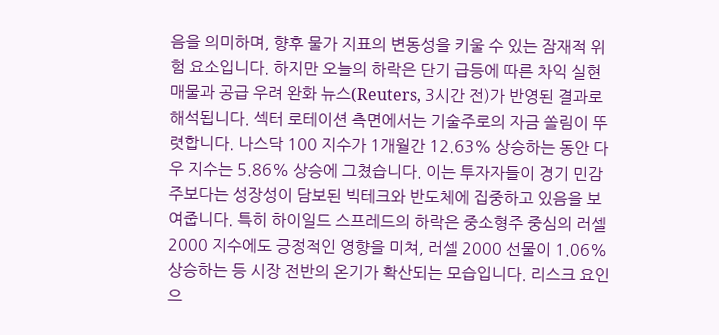음을 의미하며, 향후 물가 지표의 변동성을 키울 수 있는 잠재적 위험 요소입니다. 하지만 오늘의 하락은 단기 급등에 따른 차익 실현 매물과 공급 우려 완화 뉴스(Reuters, 3시간 전)가 반영된 결과로 해석됩니다. 섹터 로테이션 측면에서는 기술주로의 자금 쏠림이 뚜렷합니다. 나스닥 100 지수가 1개월간 12.63% 상승하는 동안 다우 지수는 5.86% 상승에 그쳤습니다. 이는 투자자들이 경기 민감주보다는 성장성이 담보된 빅테크와 반도체에 집중하고 있음을 보여줍니다. 특히 하이일드 스프레드의 하락은 중소형주 중심의 러셀 2000 지수에도 긍정적인 영향을 미쳐, 러셀 2000 선물이 1.06% 상승하는 등 시장 전반의 온기가 확산되는 모습입니다. 리스크 요인으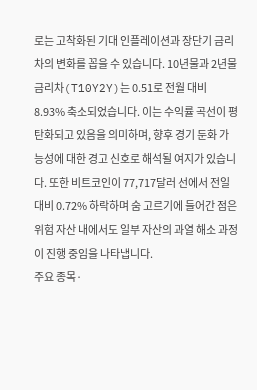로는 고착화된 기대 인플레이션과 장단기 금리차의 변화를 꼽을 수 있습니다. 10년물과 2년물 금리차(T10Y2Y)는 0.51로 전월 대비 8.93% 축소되었습니다. 이는 수익률 곡선이 평탄화되고 있음을 의미하며, 향후 경기 둔화 가능성에 대한 경고 신호로 해석될 여지가 있습니다. 또한 비트코인이 77,717달러 선에서 전일 대비 0.72% 하락하며 숨 고르기에 들어간 점은 위험 자산 내에서도 일부 자산의 과열 해소 과정이 진행 중임을 나타냅니다.
주요 종목·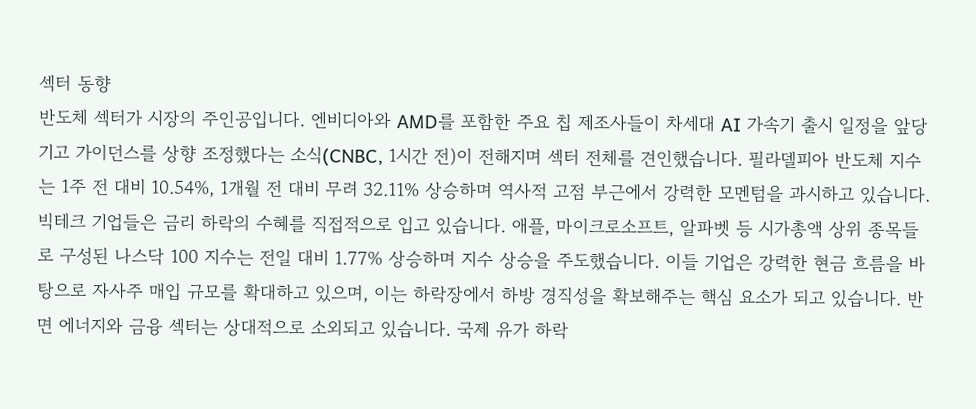섹터 동향
반도체 섹터가 시장의 주인공입니다. 엔비디아와 AMD를 포함한 주요 칩 제조사들이 차세대 AI 가속기 출시 일정을 앞당기고 가이던스를 상향 조정했다는 소식(CNBC, 1시간 전)이 전해지며 섹터 전체를 견인했습니다. 필라델피아 반도체 지수는 1주 전 대비 10.54%, 1개월 전 대비 무려 32.11% 상승하며 역사적 고점 부근에서 강력한 모멘텀을 과시하고 있습니다. 빅테크 기업들은 금리 하락의 수혜를 직접적으로 입고 있습니다. 애플, 마이크로소프트, 알파벳 등 시가총액 상위 종목들로 구성된 나스닥 100 지수는 전일 대비 1.77% 상승하며 지수 상승을 주도했습니다. 이들 기업은 강력한 현금 흐름을 바탕으로 자사주 매입 규모를 확대하고 있으며, 이는 하락장에서 하방 경직성을 확보해주는 핵심 요소가 되고 있습니다. 반면 에너지와 금융 섹터는 상대적으로 소외되고 있습니다. 국제 유가 하락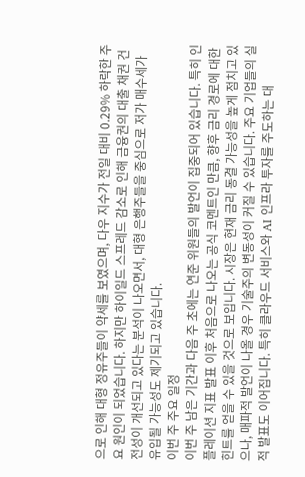으로 인해 대형 정유주들이 약세를 보였으며, 다우 지수가 전일 대비 0.29% 하락한 주요 원인이 되었습니다. 하지만 하이일드 스프레드 감소로 인해 금융권의 대출 채권 건전성이 개선되고 있다는 분석이 나오면서, 대형 은행주들을 중심으로 저가 매수세가 유입될 가능성도 제기되고 있습니다.
이번 주 주요 일정
이번 주 남은 기간과 다음 주 초에는 연준 위원들의 발언이 집중되어 있습니다. 특히 인플레이션 지표 발표 이후 처음으로 나오는 공식 코멘트인 만큼, 향후 금리 경로에 대한 힌트를 얻을 수 있을 것으로 보입니다. 시장은 현재 금리 동결 가능성을 높게 점치고 있으나, 매파적 발언이 나올 경우 기술주의 변동성이 커질 수 있습니다. 주요 기업들의 실적 발표도 이어집니다. 특히 클라우드 서비스와 AI 인프라 투자를 주도하는 대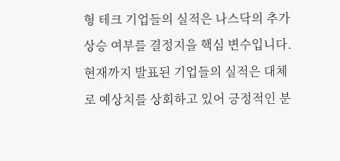형 테크 기업들의 실적은 나스닥의 추가 상승 여부를 결정지을 핵심 변수입니다. 현재까지 발표된 기업들의 실적은 대체로 예상치를 상회하고 있어 긍정적인 분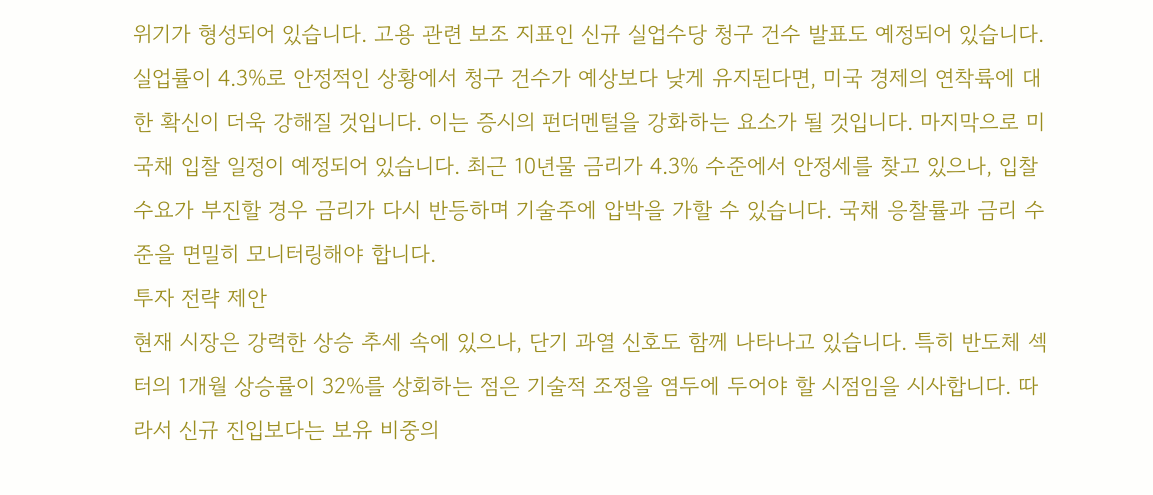위기가 형성되어 있습니다. 고용 관련 보조 지표인 신규 실업수당 청구 건수 발표도 예정되어 있습니다. 실업률이 4.3%로 안정적인 상황에서 청구 건수가 예상보다 낮게 유지된다면, 미국 경제의 연착륙에 대한 확신이 더욱 강해질 것입니다. 이는 증시의 펀더멘털을 강화하는 요소가 될 것입니다. 마지막으로 미 국채 입찰 일정이 예정되어 있습니다. 최근 10년물 금리가 4.3% 수준에서 안정세를 찾고 있으나, 입찰 수요가 부진할 경우 금리가 다시 반등하며 기술주에 압박을 가할 수 있습니다. 국채 응찰률과 금리 수준을 면밀히 모니터링해야 합니다.
투자 전략 제안
현재 시장은 강력한 상승 추세 속에 있으나, 단기 과열 신호도 함께 나타나고 있습니다. 특히 반도체 섹터의 1개월 상승률이 32%를 상회하는 점은 기술적 조정을 염두에 두어야 할 시점임을 시사합니다. 따라서 신규 진입보다는 보유 비중의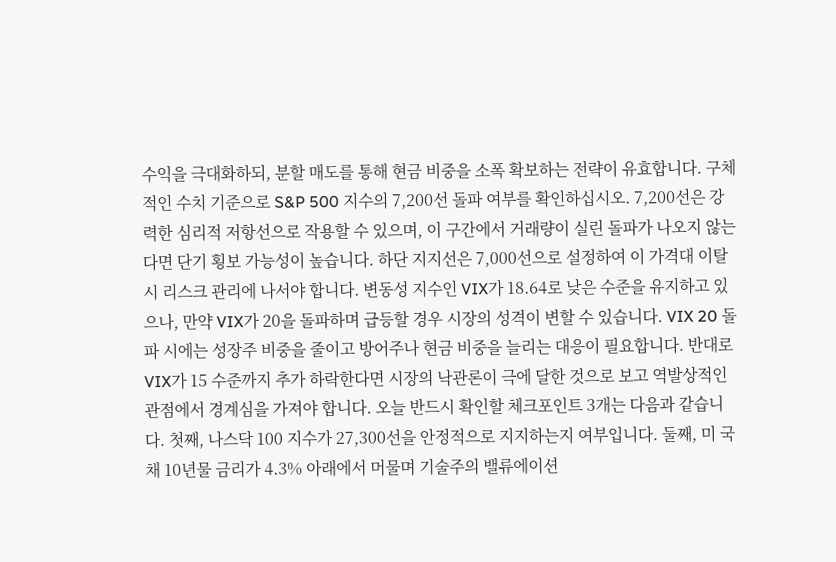수익을 극대화하되, 분할 매도를 통해 현금 비중을 소폭 확보하는 전략이 유효합니다. 구체적인 수치 기준으로 S&P 500 지수의 7,200선 돌파 여부를 확인하십시오. 7,200선은 강력한 심리적 저항선으로 작용할 수 있으며, 이 구간에서 거래량이 실린 돌파가 나오지 않는다면 단기 횡보 가능성이 높습니다. 하단 지지선은 7,000선으로 설정하여 이 가격대 이탈 시 리스크 관리에 나서야 합니다. 변동성 지수인 VIX가 18.64로 낮은 수준을 유지하고 있으나, 만약 VIX가 20을 돌파하며 급등할 경우 시장의 성격이 변할 수 있습니다. VIX 20 돌파 시에는 성장주 비중을 줄이고 방어주나 현금 비중을 늘리는 대응이 필요합니다. 반대로 VIX가 15 수준까지 추가 하락한다면 시장의 낙관론이 극에 달한 것으로 보고 역발상적인 관점에서 경계심을 가져야 합니다. 오늘 반드시 확인할 체크포인트 3개는 다음과 같습니다. 첫째, 나스닥 100 지수가 27,300선을 안정적으로 지지하는지 여부입니다. 둘째, 미 국채 10년물 금리가 4.3% 아래에서 머물며 기술주의 밸류에이션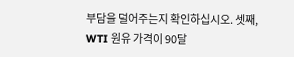부담을 덜어주는지 확인하십시오. 셋째, WTI 원유 가격이 90달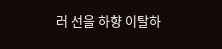러 선을 하향 이탈하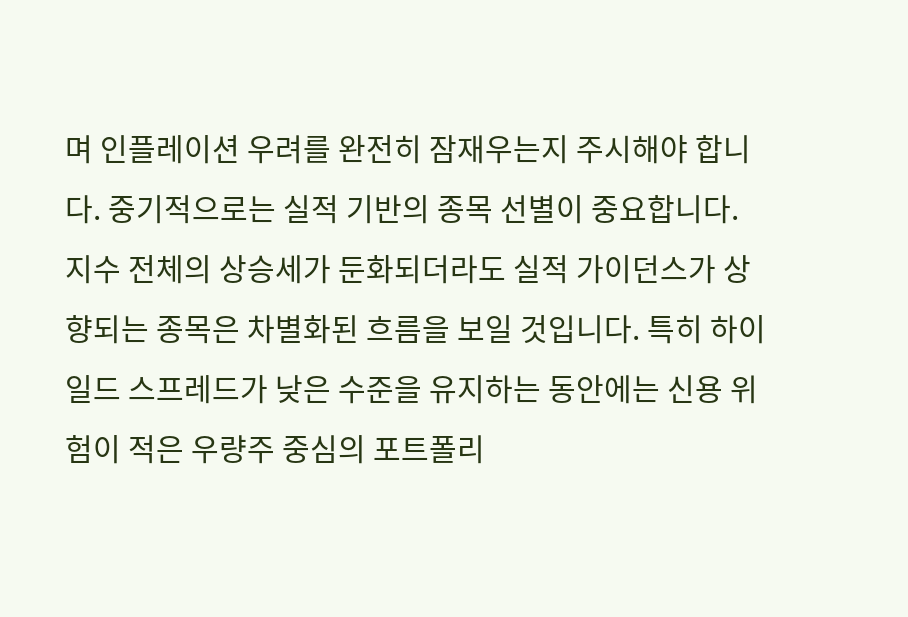며 인플레이션 우려를 완전히 잠재우는지 주시해야 합니다. 중기적으로는 실적 기반의 종목 선별이 중요합니다. 지수 전체의 상승세가 둔화되더라도 실적 가이던스가 상향되는 종목은 차별화된 흐름을 보일 것입니다. 특히 하이일드 스프레드가 낮은 수준을 유지하는 동안에는 신용 위험이 적은 우량주 중심의 포트폴리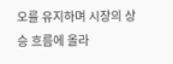오를 유지하며 시장의 상승 흐름에 올라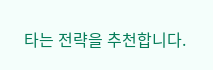타는 전략을 추천합니다.